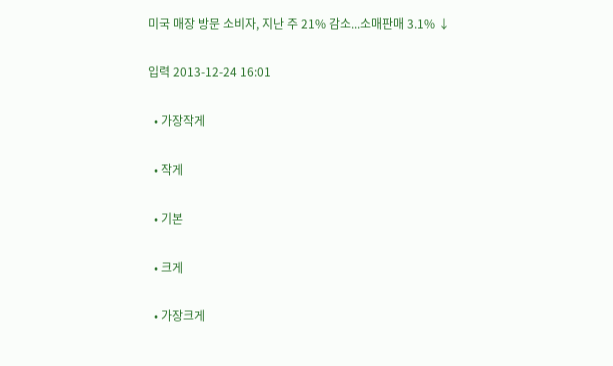미국 매장 방문 소비자, 지난 주 21% 감소...소매판매 3.1% ↓

입력 2013-12-24 16:01

  • 가장작게

  • 작게

  • 기본

  • 크게

  • 가장크게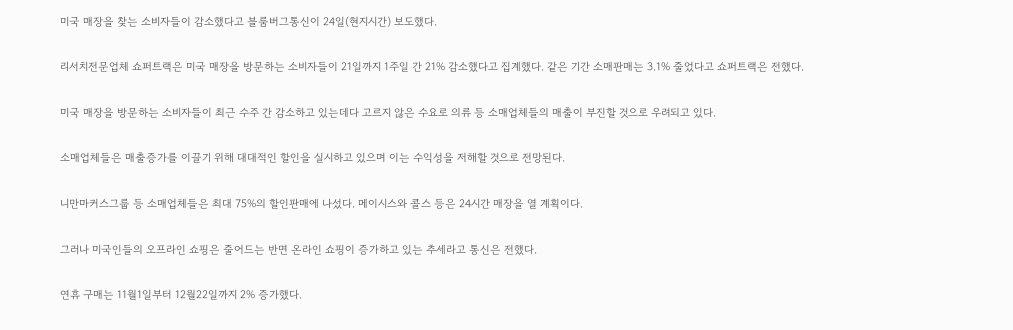미국 매장을 찾는 소비자들이 감소했다고 블룸버그통신이 24일(현지시간) 보도했다.

리서치전문업체 쇼퍼트랙은 미국 매장을 방문하는 소비자들이 21일까지 1주일 간 21% 감소했다고 집계했다. 같은 기간 소매판매는 3.1% 줄었다고 쇼퍼트랙은 전했다.

미국 매장을 방문하는 소비자들이 최근 수주 간 감소하고 있는데다 고르지 않은 수요로 의류 등 소매업체들의 매출이 부진할 것으로 우려되고 있다.

소매업체들은 매출증가를 이끌기 위해 대대적인 할인을 실시하고 있으며 이는 수익성을 저해할 것으로 전망된다.

니만마커스그룹 등 소매업체들은 최대 75%의 할인판매에 나섰다. 메이시스와 콜스 등은 24시간 매장을 열 계획이다.

그러나 미국인들의 오프라인 쇼핑은 줄어드는 반면 온라인 쇼핑이 증가하고 있는 추세라고 통신은 전했다.

연휴 구매는 11월1일부터 12월22일까지 2% 증가했다.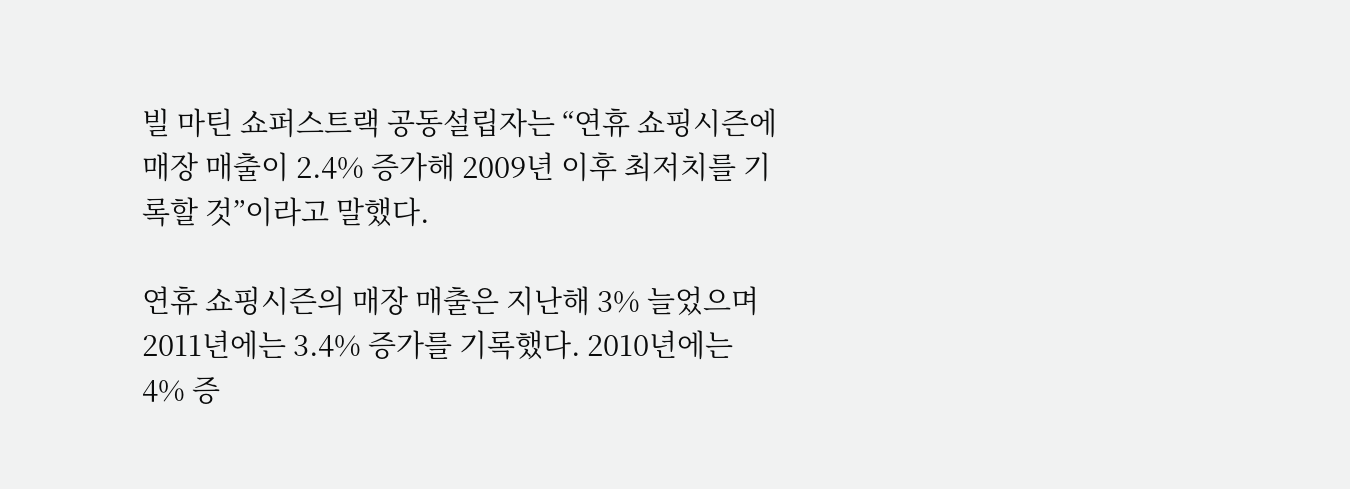빌 마틴 쇼퍼스트랙 공동설립자는 “연휴 쇼핑시즌에 매장 매출이 2.4% 증가해 2009년 이후 최저치를 기록할 것”이라고 말했다.

연휴 쇼핑시즌의 매장 매출은 지난해 3% 늘었으며 2011년에는 3.4% 증가를 기록했다. 2010년에는 4% 증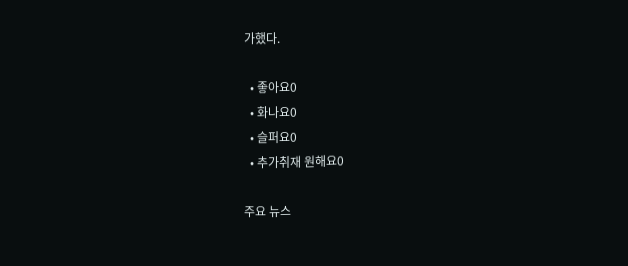가했다.

  • 좋아요0
  • 화나요0
  • 슬퍼요0
  • 추가취재 원해요0

주요 뉴스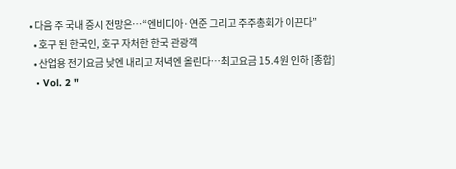• 다음 주 국내 증시 전망은⋯“엔비디아·연준 그리고 주주총회가 이끈다”
  • 호구 된 한국인, 호구 자처한 한국 관광객
  • 산업용 전기요금 낮엔 내리고 저녁엔 올린다…최고요금 15.4원 인하 [종합]
  • Vol. 2 "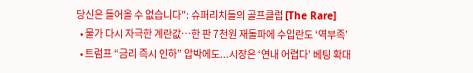당신은 들어올 수 없습니다": 슈퍼리치들의 골프클럽 [The Rare]
  • 물가 다시 자극한 계란값…한 판 7천원 재돌파에 수입란도 ‘역부족’
  • 트럼프 “금리 즉시 인하” 압박에도...시장은 ‘연내 어렵다’ 베팅 확대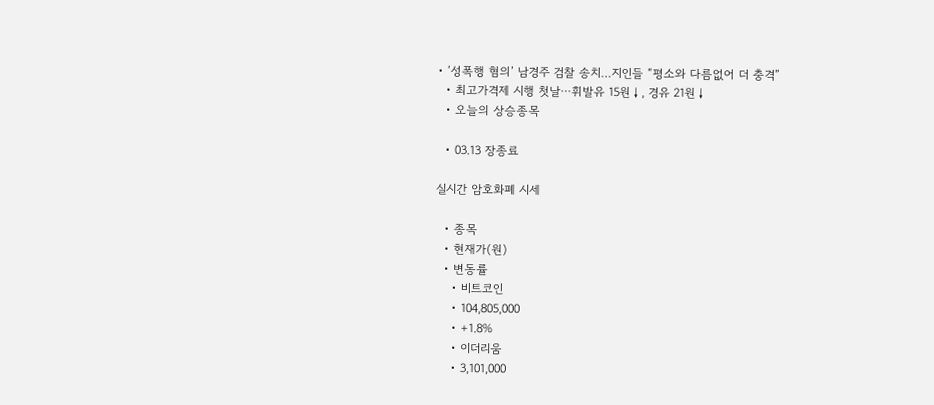• ‘성폭행 혐의’ 남경주 검찰 송치…지인들 “평소와 다름없어 더 충격”
  • 최고가격제 시행 첫날⋯휘발유 15원↓, 경유 21원↓
  • 오늘의 상승종목

  • 03.13 장종료

실시간 암호화폐 시세

  • 종목
  • 현재가(원)
  • 변동률
    • 비트코인
    • 104,805,000
    • +1.8%
    • 이더리움
    • 3,101,000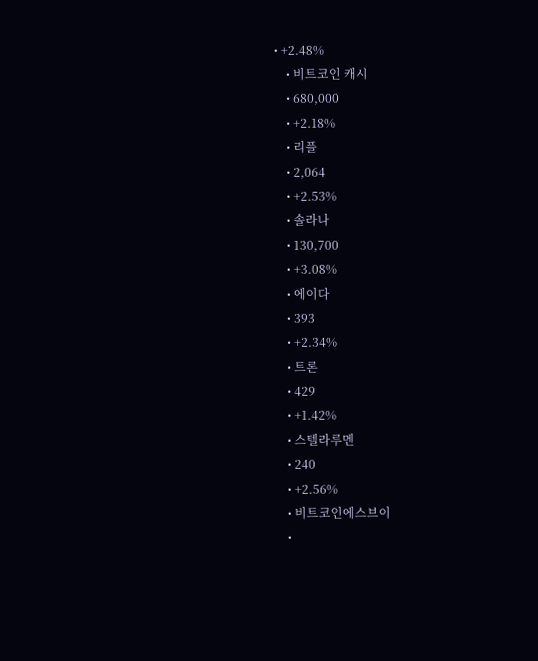• +2.48%
    • 비트코인 캐시
    • 680,000
    • +2.18%
    • 리플
    • 2,064
    • +2.53%
    • 솔라나
    • 130,700
    • +3.08%
    • 에이다
    • 393
    • +2.34%
    • 트론
    • 429
    • +1.42%
    • 스텔라루멘
    • 240
    • +2.56%
    • 비트코인에스브이
    •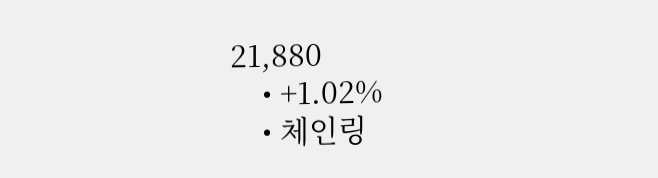21,880
    • +1.02%
    • 체인링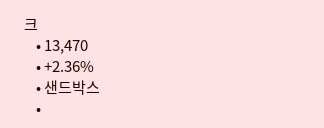크
    • 13,470
    • +2.36%
    • 샌드박스
    •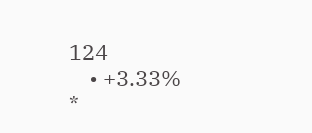124
    • +3.33%
*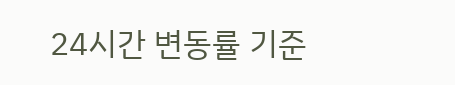24시간 변동률 기준